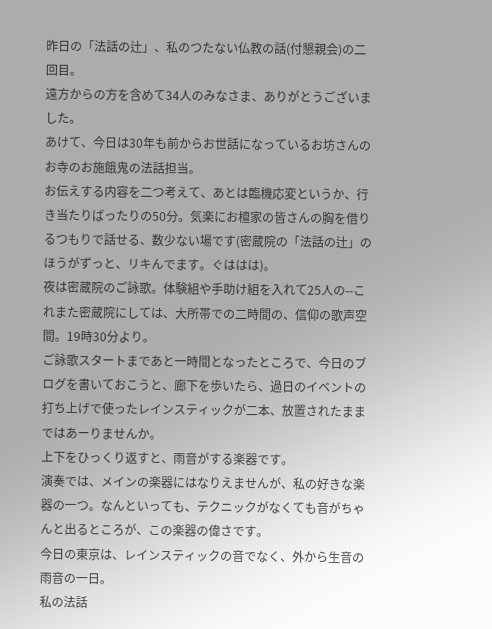昨日の「法話の辻」、私のつたない仏教の話(付懇親会)の二回目。
遠方からの方を含めて34人のみなさま、ありがとうございました。
あけて、今日は30年も前からお世話になっているお坊さんのお寺のお施餓鬼の法話担当。
お伝えする内容を二つ考えて、あとは臨機応変というか、行き当たりばったりの50分。気楽にお檀家の皆さんの胸を借りるつもりで話せる、数少ない場です(密蔵院の「法話の辻」のほうがずっと、リキんでます。ぐははは)。
夜は密蔵院のご詠歌。体験組や手助け組を入れて25人の--これまた密蔵院にしては、大所帯での二時間の、信仰の歌声空間。19時30分より。
ご詠歌スタートまであと一時間となったところで、今日のブログを書いておこうと、廊下を歩いたら、過日のイベントの打ち上げで使ったレインスティックが二本、放置されたままではあーりませんか。
上下をひっくり返すと、雨音がする楽器です。
演奏では、メインの楽器にはなりえませんが、私の好きな楽器の一つ。なんといっても、テクニックがなくても音がちゃんと出るところが、この楽器の偉さです。
今日の東京は、レインスティックの音でなく、外から生音の雨音の一日。
私の法話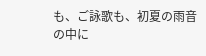も、ご詠歌も、初夏の雨音の中に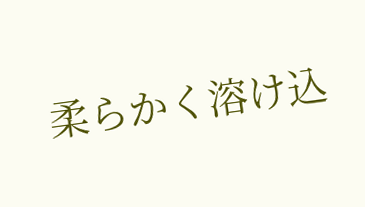柔らかく溶け込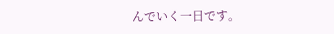んでいく一日です。